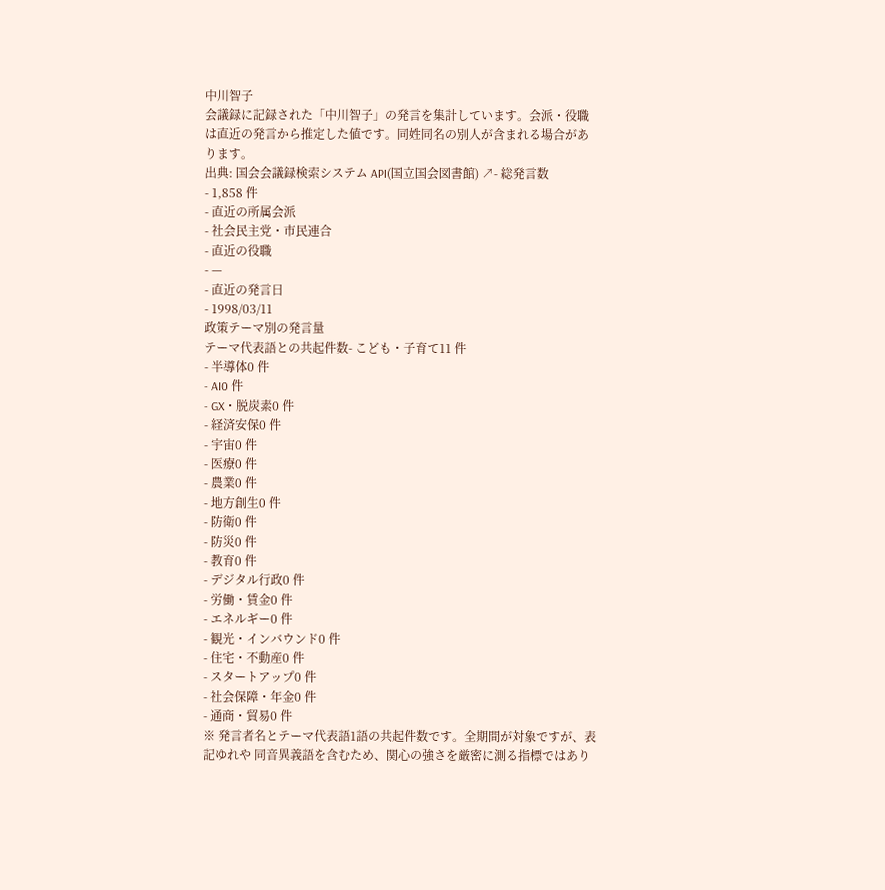中川智子
会議録に記録された「中川智子」の発言を集計しています。会派・役職は直近の発言から推定した値です。同姓同名の別人が含まれる場合があります。
出典: 国会会議録検索システム API(国立国会図書館) ↗- 総発言数
- 1,858 件
- 直近の所属会派
- 社会民主党・市民連合
- 直近の役職
- —
- 直近の発言日
- 1998/03/11
政策テーマ別の発言量
テーマ代表語との共起件数- こども・子育て11 件
- 半導体0 件
- AI0 件
- GX・脱炭素0 件
- 経済安保0 件
- 宇宙0 件
- 医療0 件
- 農業0 件
- 地方創生0 件
- 防衛0 件
- 防災0 件
- 教育0 件
- デジタル行政0 件
- 労働・賃金0 件
- エネルギー0 件
- 観光・インバウンド0 件
- 住宅・不動産0 件
- スタートアップ0 件
- 社会保障・年金0 件
- 通商・貿易0 件
※ 発言者名とテーマ代表語1語の共起件数です。全期間が対象ですが、表記ゆれや 同音異義語を含むため、関心の強さを厳密に測る指標ではあり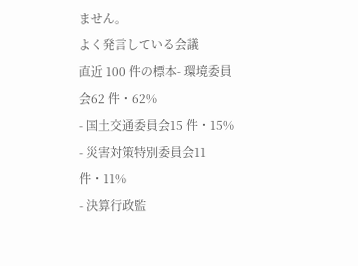ません。
よく発言している会議
直近 100 件の標本- 環境委員会62 件・62%
- 国土交通委員会15 件・15%
- 災害対策特別委員会11 件・11%
- 決算行政監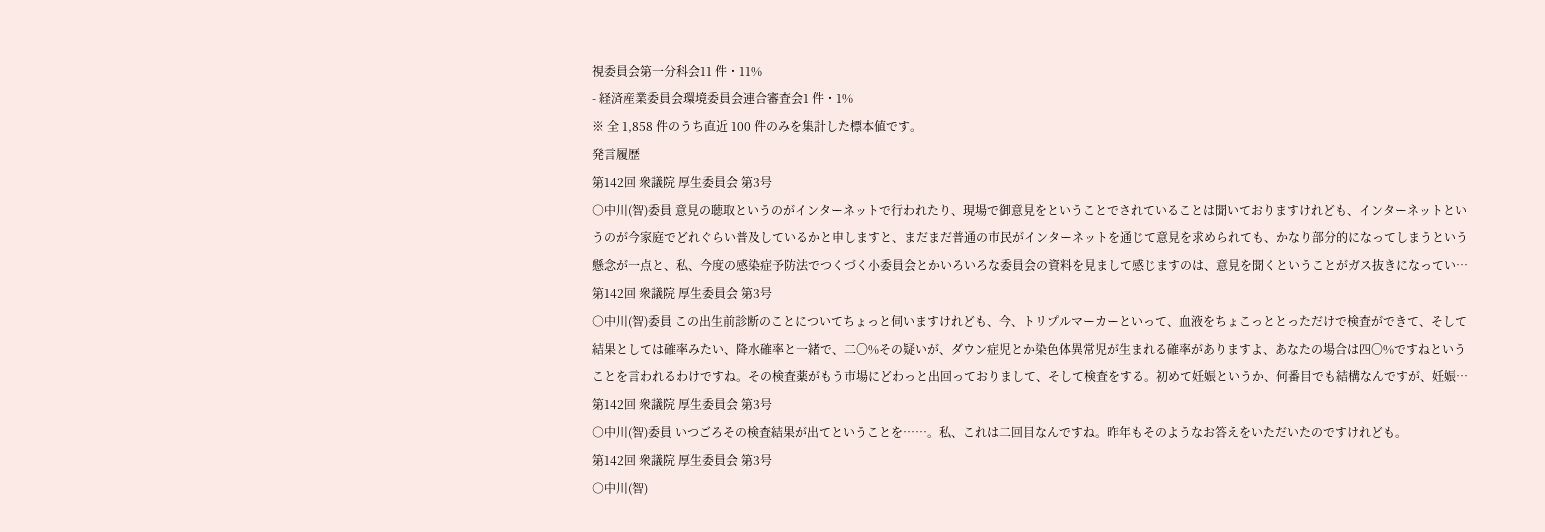視委員会第一分科会11 件・11%
- 経済産業委員会環境委員会連合審査会1 件・1%
※ 全 1,858 件のうち直近 100 件のみを集計した標本値です。
発言履歴
第142回 衆議院 厚生委員会 第3号
○中川(智)委員 意見の聴取というのがインターネットで行われたり、現場で御意見をということでされていることは聞いておりますけれども、インターネットというのが今家庭でどれぐらい普及しているかと申しますと、まだまだ普通の市民がインターネットを通じて意見を求められても、かなり部分的になってしまうという懸念が一点と、私、今度の感染症予防法でつくづく小委員会とかいろいろな委員会の資料を見まして感じますのは、意見を聞くということがガス抜きになってい…
第142回 衆議院 厚生委員会 第3号
○中川(智)委員 この出生前診断のことについてちょっと伺いますけれども、今、トリプルマーカーといって、血液をちょこっととっただけで検査ができて、そして結果としては確率みたい、降水確率と一緒で、二〇%その疑いが、ダウン症児とか染色体異常児が生まれる確率がありますよ、あなたの場合は四〇%ですねということを言われるわけですね。その検査薬がもう市場にどわっと出回っておりまして、そして検査をする。初めて妊娠というか、何番目でも結構なんですが、妊娠…
第142回 衆議院 厚生委員会 第3号
○中川(智)委員 いつごろその検査結果が出てということを……。私、これは二回目なんですね。昨年もそのようなお答えをいただいたのですけれども。
第142回 衆議院 厚生委員会 第3号
○中川(智)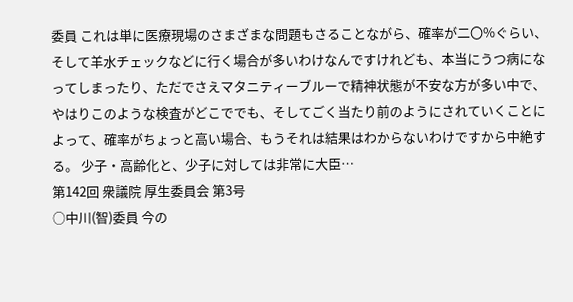委員 これは単に医療現場のさまざまな問題もさることながら、確率が二〇%ぐらい、そして羊水チェックなどに行く場合が多いわけなんですけれども、本当にうつ病になってしまったり、ただでさえマタニティーブルーで精神状態が不安な方が多い中で、やはりこのような検査がどこででも、そしてごく当たり前のようにされていくことによって、確率がちょっと高い場合、もうそれは結果はわからないわけですから中絶する。 少子・高齢化と、少子に対しては非常に大臣…
第142回 衆議院 厚生委員会 第3号
○中川(智)委員 今の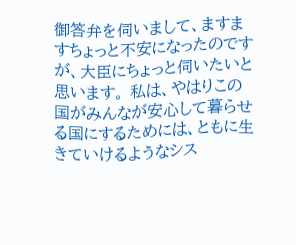御答弁を伺いまして、ますますちょっと不安になったのですが、大臣にちょっと伺いたいと思います。 私は、やはりこの国がみんなが安心して暮らせる国にするためには、ともに生きていけるようなシス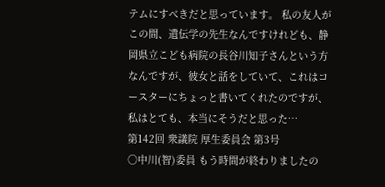テムにすべきだと思っています。 私の友人がこの間、遺伝学の先生なんですけれども、静岡県立こども病院の長谷川知子さんという方なんですが、彼女と話をしていて、これはコースターにちょっと書いてくれたのですが、私はとても、本当にそうだと思った…
第142回 衆議院 厚生委員会 第3号
○中川(智)委員 もう時間が終わりましたの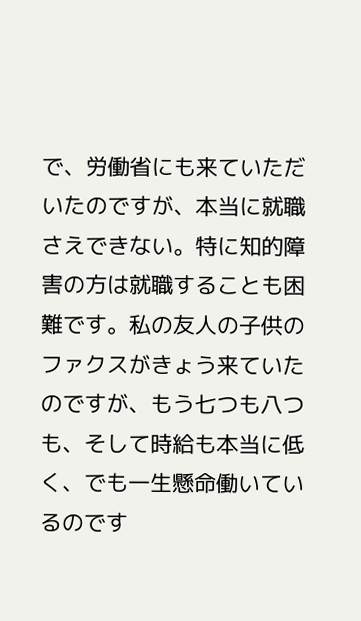で、労働省にも来ていただいたのですが、本当に就職さえできない。特に知的障害の方は就職することも困難です。私の友人の子供のファクスがきょう来ていたのですが、もう七つも八つも、そして時給も本当に低く、でも一生懸命働いているのです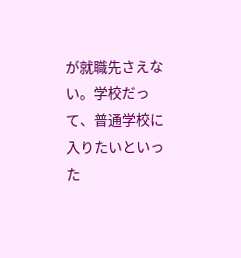が就職先さえない。学校だって、普通学校に入りたいといった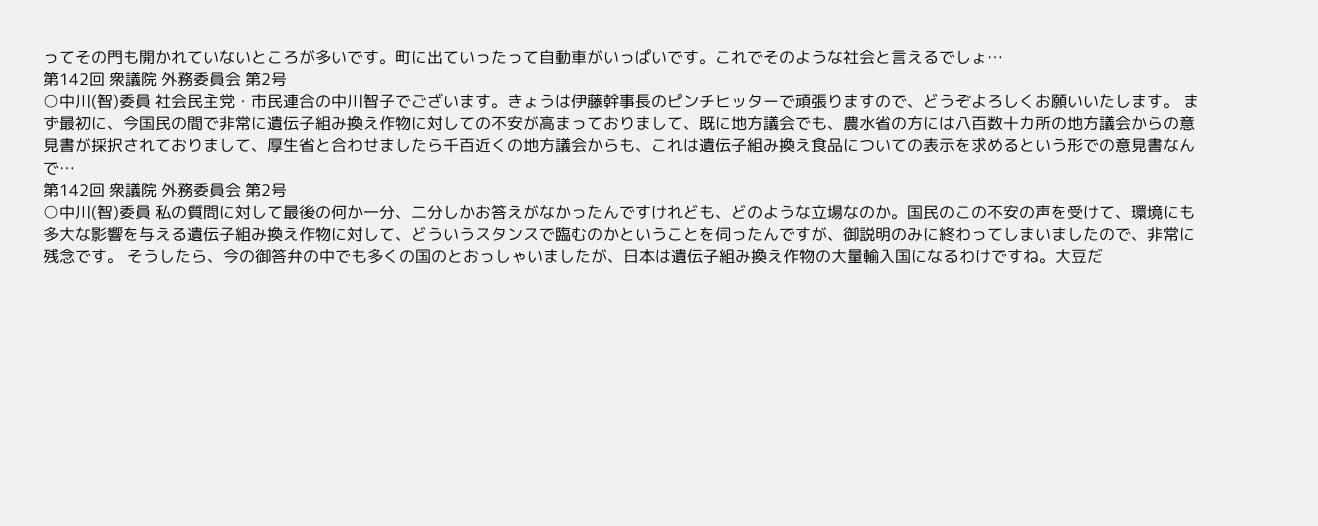ってその門も開かれていないところが多いです。町に出ていったって自動車がいっぱいです。これでそのような社会と言えるでしょ…
第142回 衆議院 外務委員会 第2号
○中川(智)委員 社会民主党・市民連合の中川智子でございます。きょうは伊藤幹事長のピンチヒッターで頑張りますので、どうぞよろしくお願いいたします。 まず最初に、今国民の間で非常に遺伝子組み換え作物に対しての不安が高まっておりまして、既に地方議会でも、農水省の方には八百数十カ所の地方議会からの意見書が採択されておりまして、厚生省と合わせましたら千百近くの地方議会からも、これは遺伝子組み換え食品についての表示を求めるという形での意見書なんで…
第142回 衆議院 外務委員会 第2号
○中川(智)委員 私の質問に対して最後の何か一分、二分しかお答えがなかったんですけれども、どのような立場なのか。国民のこの不安の声を受けて、環境にも多大な影響を与える遺伝子組み換え作物に対して、どういうスタンスで臨むのかということを伺ったんですが、御説明のみに終わってしまいましたので、非常に残念です。 そうしたら、今の御答弁の中でも多くの国のとおっしゃいましたが、日本は遺伝子組み換え作物の大量輸入国になるわけですね。大豆だ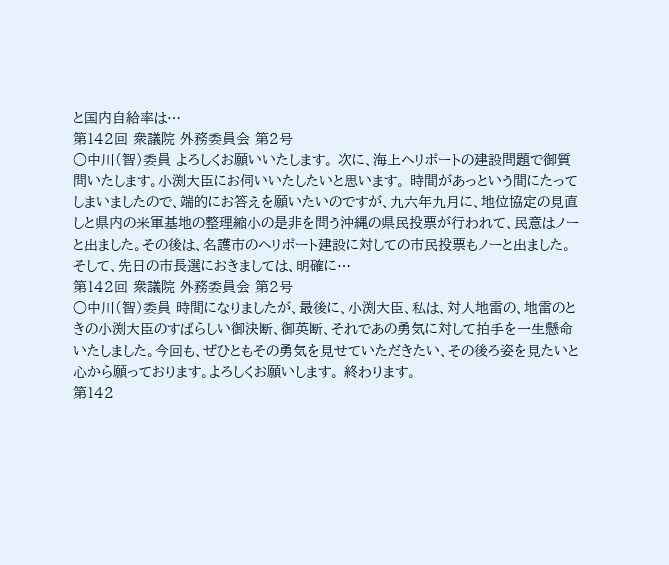と国内自給率は…
第142回 衆議院 外務委員会 第2号
○中川(智)委員 よろしくお願いいたします。 次に、海上ヘリポートの建設問題で御質問いたします。小渕大臣にお伺いいたしたいと思います。 時間があっという間にたってしまいましたので、端的にお答えを願いたいのですが、九六年九月に、地位協定の見直しと県内の米軍基地の整理縮小の是非を問う沖縄の県民投票が行われて、民意はノーと出ました。その後は、名護市のヘリポート建設に対しての市民投票もノーと出ました。 そして、先日の市長選におきましては、明確に…
第142回 衆議院 外務委員会 第2号
○中川(智)委員 時間になりましたが、最後に、小渕大臣、私は、対人地雷の、地雷のときの小渕大臣のすばらしい御決断、御英断、それであの勇気に対して拍手を一生懸命いたしました。今回も、ぜひともその勇気を見せていただきたい、その後ろ姿を見たいと心から願っております。よろしくお願いします。 終わります。
第142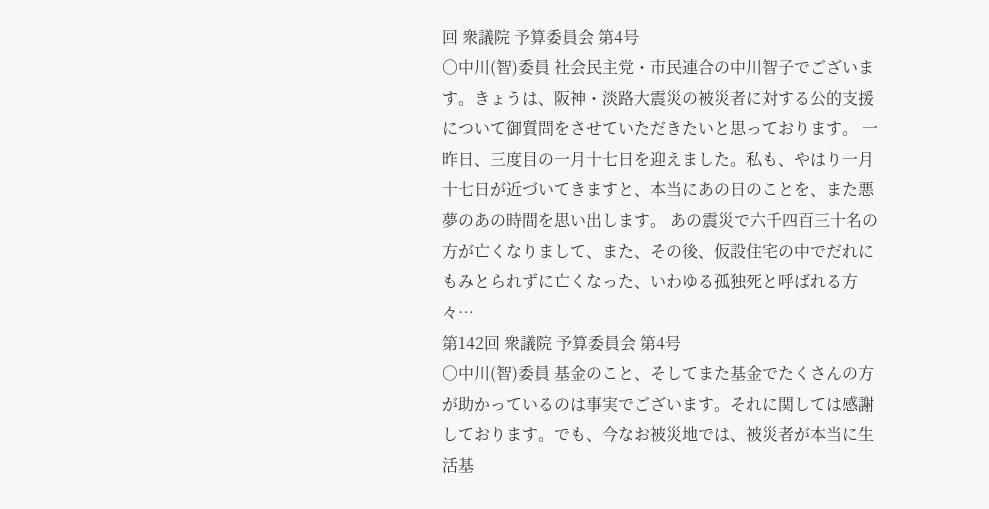回 衆議院 予算委員会 第4号
○中川(智)委員 社会民主党・市民連合の中川智子でございます。きょうは、阪神・淡路大震災の被災者に対する公的支援について御質問をさせていただきたいと思っております。 一昨日、三度目の一月十七日を迎えました。私も、やはり一月十七日が近づいてきますと、本当にあの日のことを、また悪夢のあの時間を思い出します。 あの震災で六千四百三十名の方が亡くなりまして、また、その後、仮設住宅の中でだれにもみとられずに亡くなった、いわゆる孤独死と呼ばれる方々…
第142回 衆議院 予算委員会 第4号
○中川(智)委員 基金のこと、そしてまた基金でたくさんの方が助かっているのは事実でございます。それに関しては感謝しております。でも、今なお被災地では、被災者が本当に生活基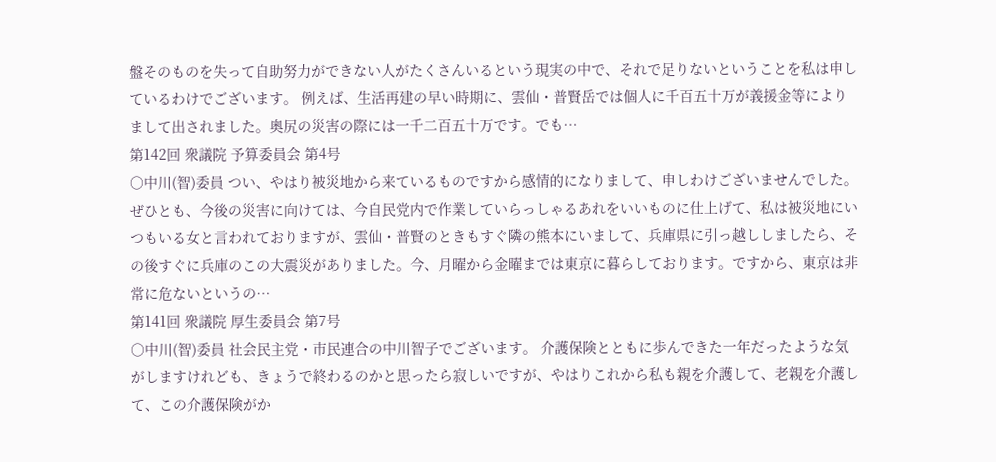盤そのものを失って自助努力ができない人がたくさんいるという現実の中で、それで足りないということを私は申しているわけでございます。 例えば、生活再建の早い時期に、雲仙・普賢岳では個人に千百五十万が義援金等によりまして出されました。奥尻の災害の際には一千二百五十万です。でも…
第142回 衆議院 予算委員会 第4号
○中川(智)委員 つい、やはり被災地から来ているものですから感情的になりまして、申しわけございませんでした。 ぜひとも、今後の災害に向けては、今自民党内で作業していらっしゃるあれをいいものに仕上げて、私は被災地にいつもいる女と言われておりますが、雲仙・普賢のときもすぐ隣の熊本にいまして、兵庫県に引っ越ししましたら、その後すぐに兵庫のこの大震災がありました。今、月曜から金曜までは東京に暮らしております。ですから、東京は非常に危ないというの…
第141回 衆議院 厚生委員会 第7号
○中川(智)委員 社会民主党・市民連合の中川智子でございます。 介護保険とともに歩んできた一年だったような気がしますけれども、きょうで終わるのかと思ったら寂しいですが、やはりこれから私も親を介護して、老親を介護して、この介護保険がか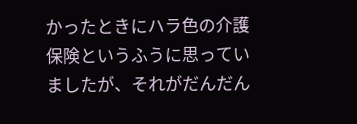かったときにハラ色の介護保険というふうに思っていましたが、それがだんだん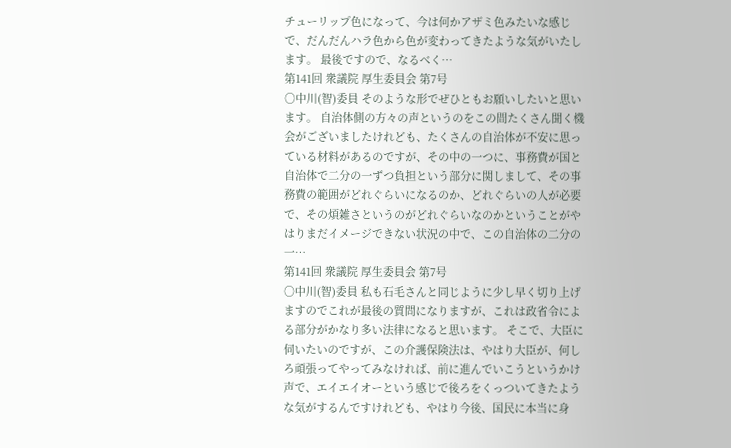チューリップ色になって、今は何かアザミ色みたいな感じで、だんだんハラ色から色が変わってきたような気がいたします。 最後ですので、なるべく…
第141回 衆議院 厚生委員会 第7号
○中川(智)委員 そのような形でぜひともお願いしたいと思います。 自治体側の方々の声というのをこの間たくさん聞く機会がございましたけれども、たくさんの自治体が不安に思っている材料があるのですが、その中の一つに、事務費が国と自治体で二分の一ずつ負担という部分に関しまして、その事務費の範囲がどれぐらいになるのか、どれぐらいの人が必要で、その煩雑さというのがどれぐらいなのかということがやはりまだイメージできない状況の中で、この自治体の二分の一…
第141回 衆議院 厚生委員会 第7号
○中川(智)委員 私も石毛さんと同じように少し早く切り上げますのでこれが最後の質問になりますが、これは政省令による部分がかなり多い法律になると思います。 そこで、大臣に伺いたいのですが、この介護保険法は、やはり大臣が、何しろ頑張ってやってみなければ、前に進んでいこうというかけ声で、エイエイオーという感じで後ろをくっついてきたような気がするんですけれども、やはり今後、国民に本当に身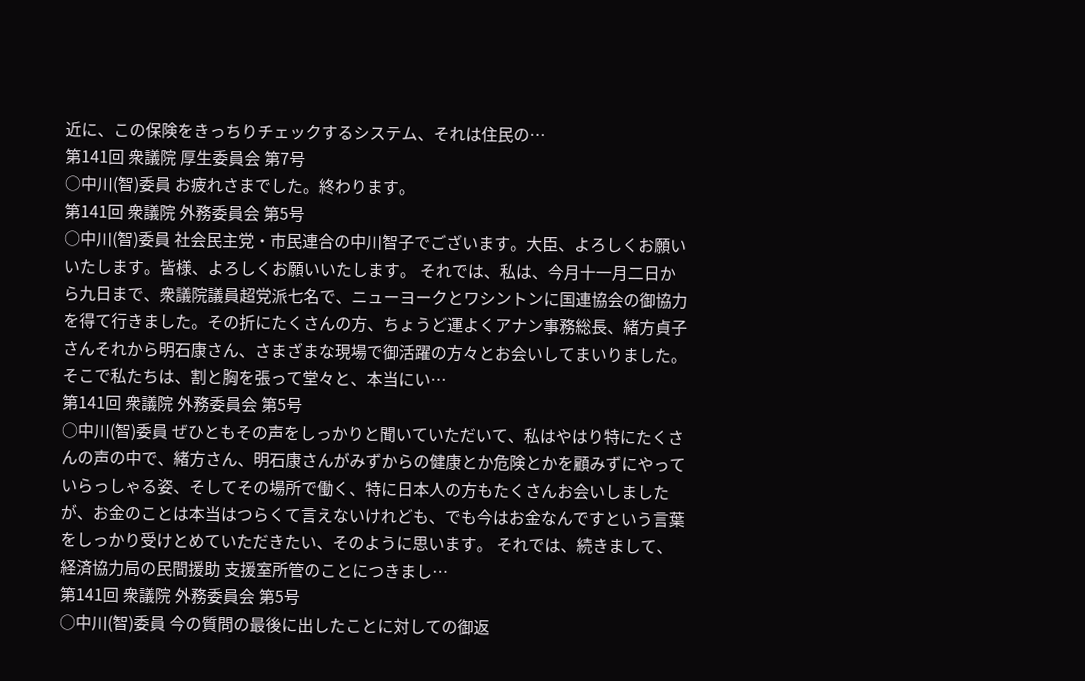近に、この保険をきっちりチェックするシステム、それは住民の…
第141回 衆議院 厚生委員会 第7号
○中川(智)委員 お疲れさまでした。終わります。
第141回 衆議院 外務委員会 第5号
○中川(智)委員 社会民主党・市民連合の中川智子でございます。大臣、よろしくお願いいたします。皆様、よろしくお願いいたします。 それでは、私は、今月十一月二日から九日まで、衆議院議員超党派七名で、ニューヨークとワシントンに国連協会の御協力を得て行きました。その折にたくさんの方、ちょうど運よくアナン事務総長、緒方貞子さんそれから明石康さん、さまざまな現場で御活躍の方々とお会いしてまいりました。そこで私たちは、割と胸を張って堂々と、本当にい…
第141回 衆議院 外務委員会 第5号
○中川(智)委員 ぜひともその声をしっかりと聞いていただいて、私はやはり特にたくさんの声の中で、緒方さん、明石康さんがみずからの健康とか危険とかを顧みずにやっていらっしゃる姿、そしてその場所で働く、特に日本人の方もたくさんお会いしましたが、お金のことは本当はつらくて言えないけれども、でも今はお金なんですという言葉をしっかり受けとめていただきたい、そのように思います。 それでは、続きまして、経済協力局の民間援助 支援室所管のことにつきまし…
第141回 衆議院 外務委員会 第5号
○中川(智)委員 今の質問の最後に出したことに対しての御返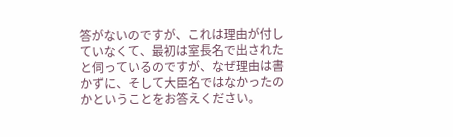答がないのですが、これは理由が付していなくて、最初は室長名で出されたと伺っているのですが、なぜ理由は書かずに、そして大臣名ではなかったのかということをお答えください。